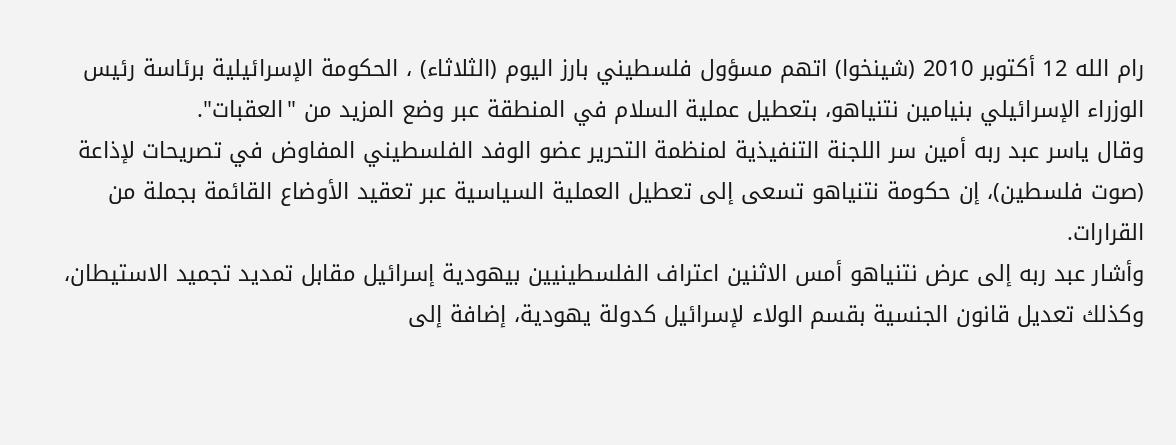رام الله 12 أكتوبر 2010 (شينخوا) اتهم مسؤول فلسطيني بارز اليوم (الثلاثاء) ، الحكومة الإسرائيلية برئاسة رئيس الوزراء الإسرائيلي بنيامين نتنياهو، بتعطيل عملية السلام في المنطقة عبر وضع المزيد من "العقبات".
وقال ياسر عبد ربه أمين سر اللجنة التنفيذية لمنظمة التحرير عضو الوفد الفلسطيني المفاوض في تصريحات لإذاعة (صوت فلسطين)، إن حكومة نتنياهو تسعى إلى تعطيل العملية السياسية عبر تعقيد الأوضاع القائمة بجملة من القرارات.
وأشار عبد ربه إلى عرض نتنياهو أمس الاثنين اعتراف الفلسطينيين بيهودية إسرائيل مقابل تمديد تجميد الاستيطان، وكذلك تعديل قانون الجنسية بقسم الولاء لإسرائيل كدولة يهودية، إضافة إلى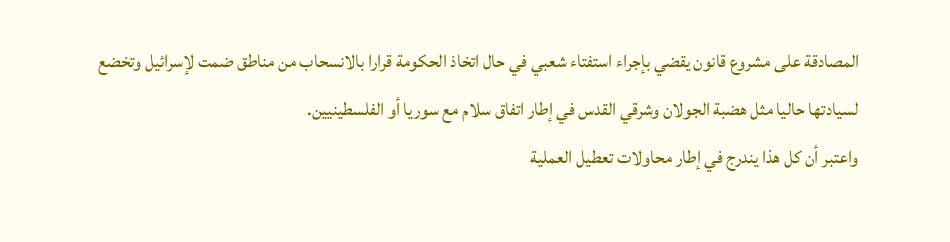المصادقة على مشروع قانون يقضي بإجراء استفتاء شعبي في حال اتخاذ الحكومة قرارا بالانسحاب من مناطق ضمت لإسرائيل وتخضع لسيادتها حاليا مثل هضبة الجولان وشرقي القدس في إطار اتفاق سلام مع سوريا أو الفلسطينيين.
واعتبر أن كل هذا يندرج في إطار محاولات تعطيل العملية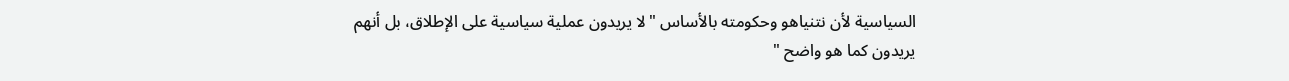السياسية لأن نتنياهو وحكومته بالأساس "لا يريدون عملية سياسية على الإطلاق، بل أنهم يريدون كما هو واضح "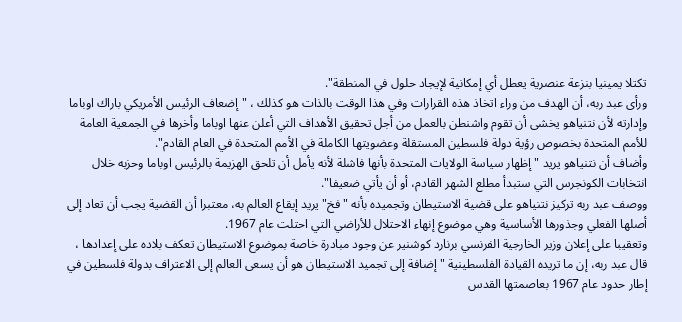تكتلا يمينيا بنزعة عنصرية يعطل أي إمكانية لإيجاد حلول في المنطقة".
ورأى عبد ربه، أن الهدف من وراء اتخاذ هذه القرارات وفي هذا الوقت بالذات هو كذلك ، "إضعاف الرئيس الأمريكي باراك اوباما وإدارته لأن نتنياهو يخشى أن تقوم واشنطن بالعمل من أجل تحقيق الأهداف التي أعلن عنها اوباما وأخرها في الجمعية العامة للأمم المتحدة بخصوص رؤية دولة فلسطين المستقلة وعضويتها الكاملة في الأمم المتحدة في العام القادم".
وأضاف أن نتنياهو يريد " إظهار سياسة الولايات المتحدة بأنها فاشلة لأنه يأمل أن تلحق الهزيمة بالرئيس اوباما وحزبه خلال انتخابات الكونجرس التي ستبدأ مطلع الشهر القادم، أو أن يأتي ضعيفا".
ووصف عبد ربه تركيز نتنياهو على قضية الاستيطان وتجميده بأنه "فخ" يريد إيقاع العالم به، معتبرا أن القضية يجب أن تعاد إلى أصلها الفعلي وجذورها الأساسية وهي موضوع إنهاء الاحتلال للأراضي التي احتلت عام 1967.
وتعقيبا على إعلان وزير الخارجية الفرنسي برنارد كوشنير عن وجود مبادرة خاصة بموضوع الاستيطان تعكف بلاده على إعدادها ، قال عبد ربه، إن ما تريده القيادة الفلسطينية " إضافة إلى تجميد الاستيطان هو أن يسعى العالم إلى الاعتراف بدولة فلسطين في إطار حدود عام 1967 بعاصمتها القدس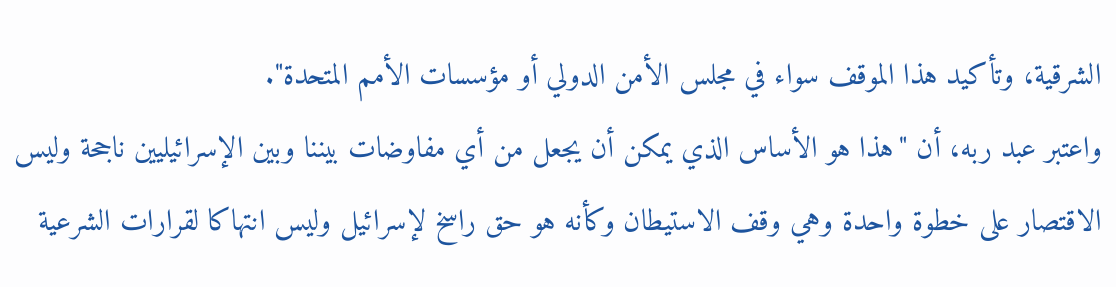الشرقية، وتأكيد هذا الموقف سواء في مجلس الأمن الدولي أو مؤسسات الأمم المتحدة".
واعتبر عبد ربه، أن "هذا هو الأساس الذي يمكن أن يجعل من أي مفاوضات بيننا وبين الإسرائيليين ناجحة وليس الاقتصار على خطوة واحدة وهي وقف الاستيطان وكأنه هو حق راسخ لإسرائيل وليس انتهاكا لقرارات الشرعية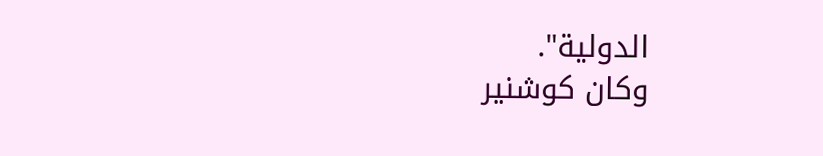الدولية".
وكان كوشنير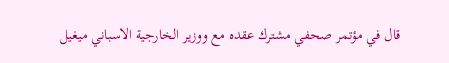قال في مؤتمر صحفي مشترك عقده مع ووزير الخارجية الاسباني ميغيل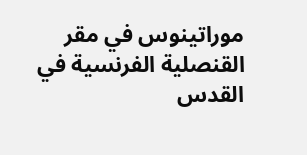موراتينوس في مقر القنصلية الفرنسية في القدس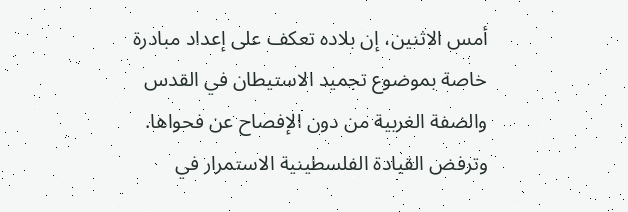أمس الاثنين، إن بلاده تعكف على إعداد مبادرة خاصة بموضوع تجميد الاستيطان في القدس والضفة الغربية من دون الإفصاح عن فحواها.
وترفض القيادة الفلسطينية الاستمرار في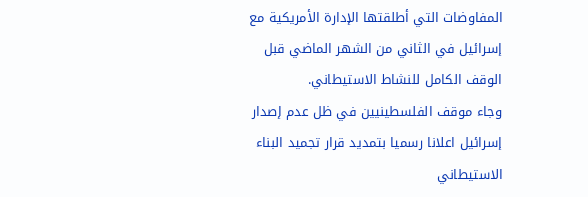المفاوضات التي أطلقتها الإدارة الأمريكية مع إسرائيل في الثاني من الشهر الماضي قبل الوقف الكامل للنشاط الاستيطاني.
وجاء موقف الفلسطينيين في ظل عدم إصدار إسرائيل اعلانا رسميا بتمديد قرار تجميد البناء الاستيطاني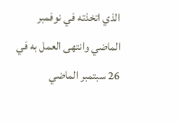الذي اتخذته في نوفمبر الماضي وانتهى العمل به في 26 سبتمبر الماضي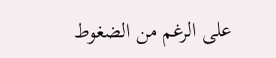على الرغم من الضغوط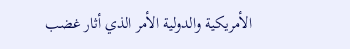الأمريكية والدولية الأمر الذي أثار غضب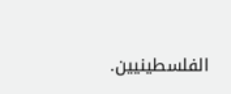الفلسطينيين.